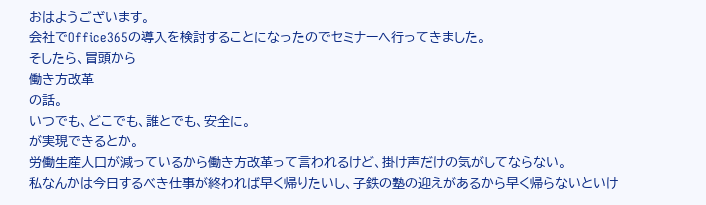おはようございます。
会社でOffice365の導入を検討することになったのでセミナーへ行ってきました。
そしたら、冒頭から
働き方改革
の話。
いつでも、どこでも、誰とでも、安全に。
が実現できるとか。
労働生産人口が減っているから働き方改革って言われるけど、掛け声だけの気がしてならない。
私なんかは今日するべき仕事が終われば早く帰りたいし、子鉄の塾の迎えがあるから早く帰らないといけ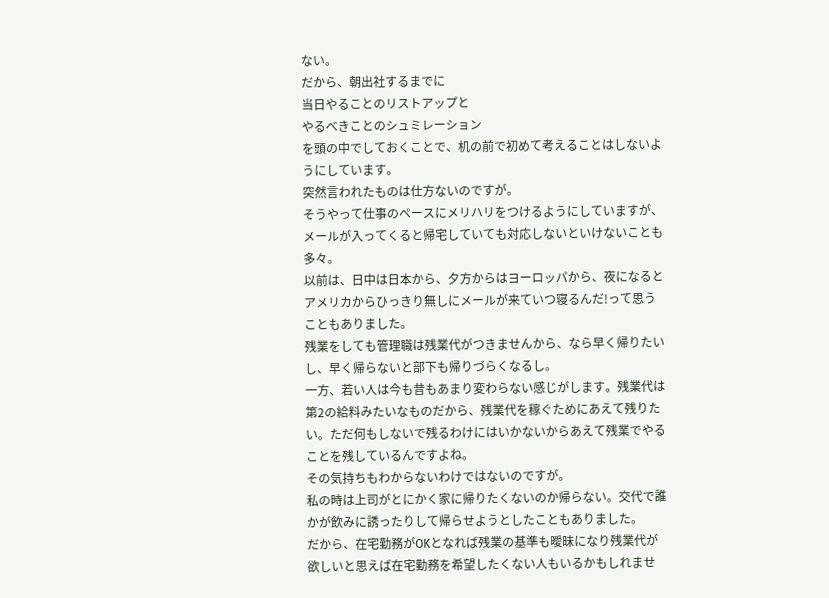ない。
だから、朝出社するまでに
当日やることのリストアップと
やるべきことのシュミレーション
を頭の中でしておくことで、机の前で初めて考えることはしないようにしています。
突然言われたものは仕方ないのですが。
そうやって仕事のペースにメリハリをつけるようにしていますが、メールが入ってくると帰宅していても対応しないといけないことも多々。
以前は、日中は日本から、夕方からはヨーロッパから、夜になるとアメリカからひっきり無しにメールが来ていつ寝るんだ!って思うこともありました。
残業をしても管理職は残業代がつきませんから、なら早く帰りたいし、早く帰らないと部下も帰りづらくなるし。
一方、若い人は今も昔もあまり変わらない感じがします。残業代は第2の給料みたいなものだから、残業代を稼ぐためにあえて残りたい。ただ何もしないで残るわけにはいかないからあえて残業でやることを残しているんですよね。
その気持ちもわからないわけではないのですが。
私の時は上司がとにかく家に帰りたくないのか帰らない。交代で誰かが飲みに誘ったりして帰らせようとしたこともありました。
だから、在宅勤務がOKとなれば残業の基準も曖昧になり残業代が欲しいと思えば在宅勤務を希望したくない人もいるかもしれませ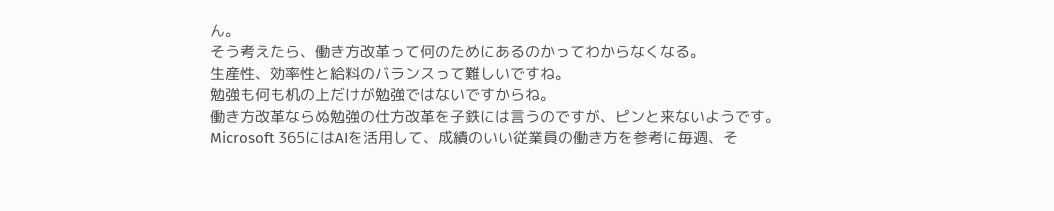ん。
そう考えたら、働き方改革って何のためにあるのかってわからなくなる。
生産性、効率性と給料のバランスって難しいですね。
勉強も何も机の上だけが勉強ではないですからね。
働き方改革ならぬ勉強の仕方改革を子鉄には言うのですが、ピンと来ないようです。
Microsoft 365にはAIを活用して、成績のいい従業員の働き方を参考に毎週、そ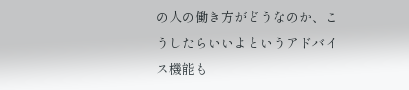の人の働き方がどうなのか、こうしたらいいよというアドバイス機能も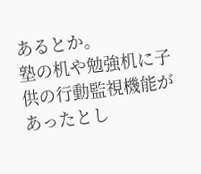あるとか。
塾の机や勉強机に子供の行動監視機能があったとし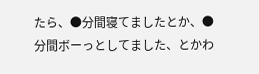たら、●分間寝てましたとか、●分間ボーっとしてました、とかわ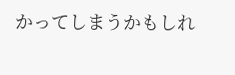かってしまうかもしれ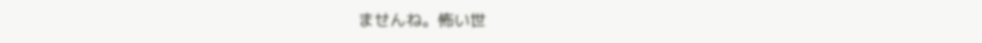ませんね。怖い世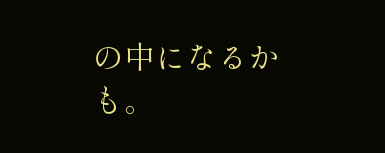の中になるかも。